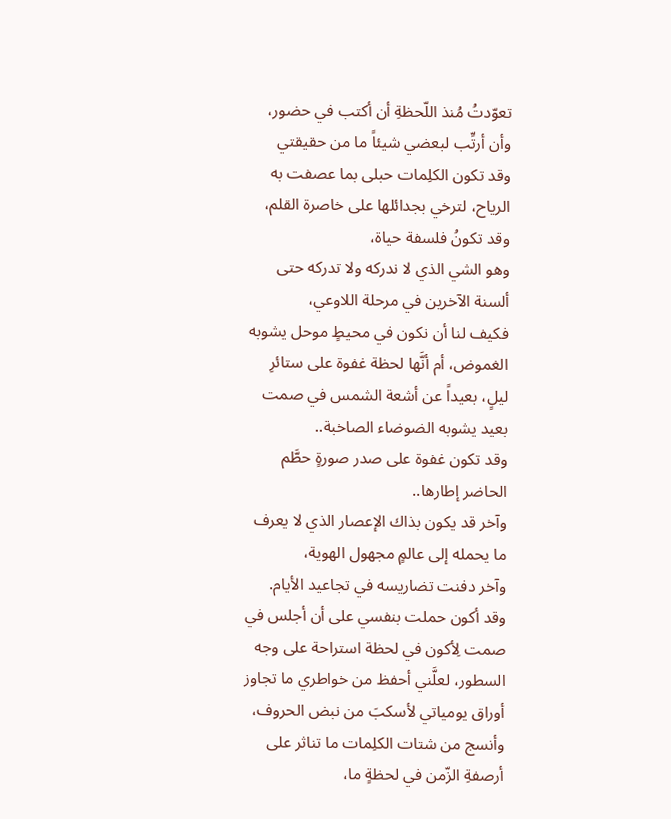تعوّدتُ مُنذ اللّحظةِ أن أكتب في حضور،
وأن أرتِّب لبعضي شيئاً ما من حقيقتي
وقد تكون الكلِمات حبلى بما عصفت به الرياح، لترخي بجدائلها على خاصرة القلم،
وقد تكونُ فلسفة حياة،
وهو الشي الذي لا ندركه ولا تدركه حتى ألسنة الآخرين في مرحلة اللاوعي،
فكيف لنا أن نكون في محيطٍ موحل يشوبه الغموض، أم أنَّها لحظة غفوة على ستائرِ ليلٍ، بعيداً عن أشعة الشمس في صمت بعيد يشوبه الضوضاء الصاخبة..
وقد تكون غفوة على صدر صورةٍ حطَّم الحاضر إطارها..
وآخر قد يكون بذاك الإعصار الذي لا يعرف ما يحمله إلى عالمٍ مجهول الهوية،
وآخر دفنت تضاريسه في تجاعيد الأيام.
وقد أكون حملت بنفسي على أن أجلس في صمت لِأكون في لحظة استراحة على وجه السطور، لعلَّني أحفظ من خواطري ما تجاوز أوراق يومياتي لأسكبَ من نبض الحروف،
وأنسج من شتات الكلِمات ما تناثر على
أرصفةِ الزّمن في لحظةٍ ما،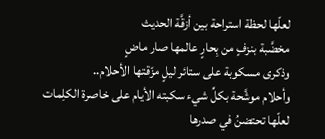لعلّها لحظة استراحة بين أزقَّة الحديث
مخضَّبة بنزفٍ من بِحارٍ عالمها صار ماضٍ
وذكرى مسكوبة على ستائر ليلٍ مزّقتها الأحلام..
وأحلام موشَّحة بكلِّ شيء سكبته الأيام على خاصرة الكلِمات لعلّها تحتضنُ في صدرها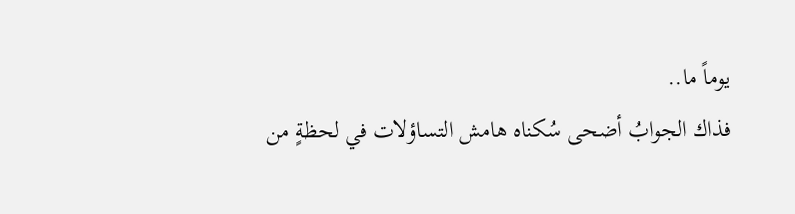يوماً ما..
فذاك الجوابُ أضحى سُكناه هامش التساؤلات في لحظةٍ من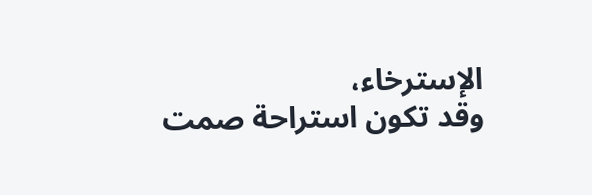الإسترخاء،
وقد تكون استراحة صمت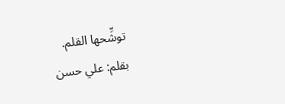توشِّحها القلم.
بقلم: علي حسن